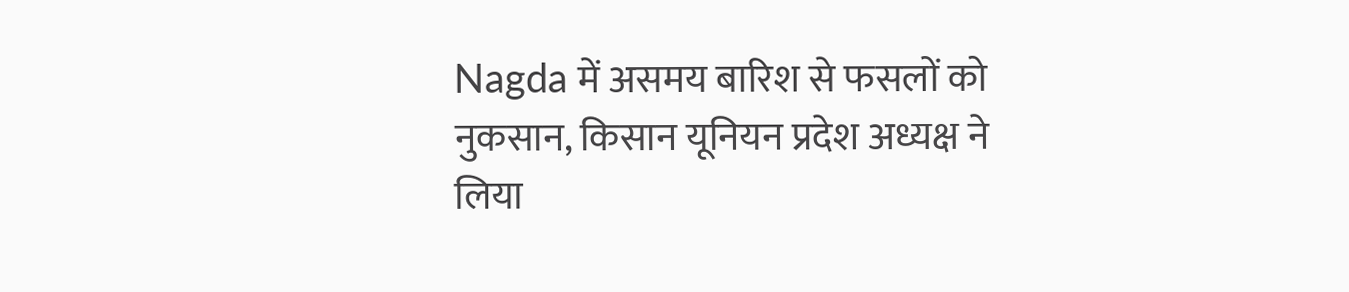Nagda में असमय बारिश से फसलों को नुकसान, किसान यूनियन प्रदेश अध्यक्ष ने लिया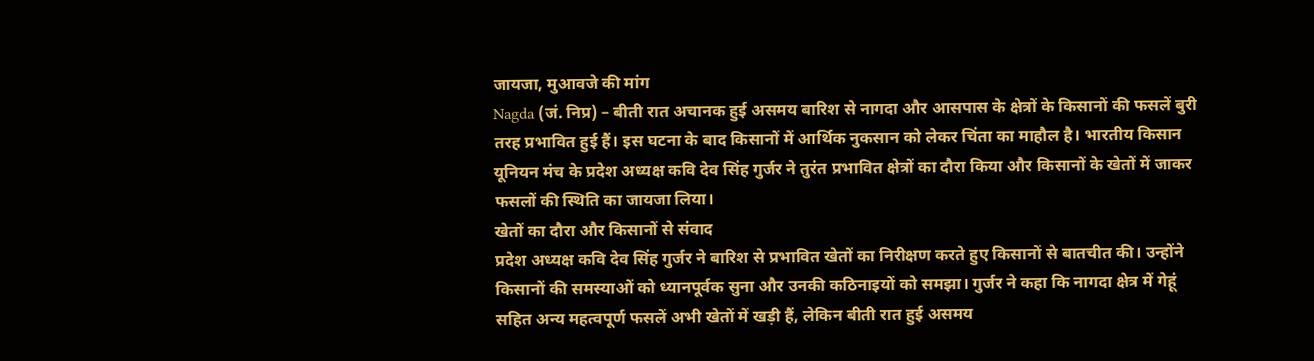जायजा, मुआवजे की मांग
Nagda (जं. निप्र) – बीती रात अचानक हुई असमय बारिश से नागदा और आसपास के क्षेत्रों के किसानों की फसलें बुरी तरह प्रभावित हुई हैं। इस घटना के बाद किसानों में आर्थिक नुकसान को लेकर चिंता का माहौल है। भारतीय किसान यूनियन मंच के प्रदेश अध्यक्ष कवि देव सिंह गुर्जर ने तुरंत प्रभावित क्षेत्रों का दौरा किया और किसानों के खेतों में जाकर फसलों की स्थिति का जायजा लिया।
खेतों का दौरा और किसानों से संवाद
प्रदेश अध्यक्ष कवि देव सिंह गुर्जर ने बारिश से प्रभावित खेतों का निरीक्षण करते हुए किसानों से बातचीत की। उन्होंने किसानों की समस्याओं को ध्यानपूर्वक सुना और उनकी कठिनाइयों को समझा। गुर्जर ने कहा कि नागदा क्षेत्र में गेहूं सहित अन्य महत्वपूर्ण फसलें अभी खेतों में खड़ी हैं, लेकिन बीती रात हुई असमय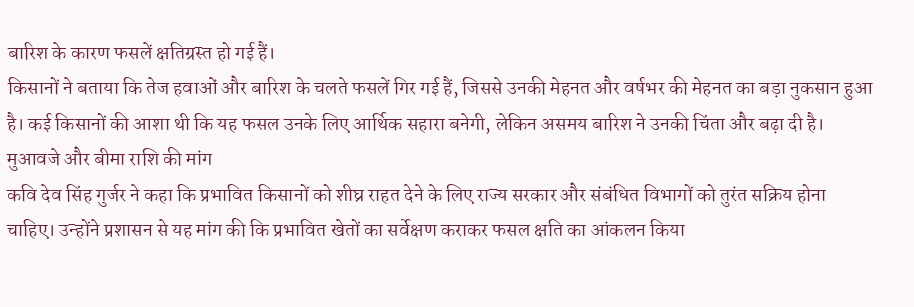बारिश के कारण फसलें क्षतिग्रस्त हो गई हैं।
किसानों ने बताया कि तेज हवाओं और बारिश के चलते फसलें गिर गई हैं, जिससे उनकी मेहनत और वर्षभर की मेहनत का बड़ा नुकसान हुआ है। कई किसानों की आशा थी कि यह फसल उनके लिए आर्थिक सहारा बनेगी, लेकिन असमय बारिश ने उनकी चिंता और बढ़ा दी है।
मुआवजे और बीमा राशि की मांग
कवि देव सिंह गुर्जर ने कहा कि प्रभावित किसानों को शीघ्र राहत देने के लिए राज्य सरकार और संबंधित विभागों को तुरंत सक्रिय होना चाहिए। उन्होंने प्रशासन से यह मांग की कि प्रभावित खेतों का सर्वेक्षण कराकर फसल क्षति का आंकलन किया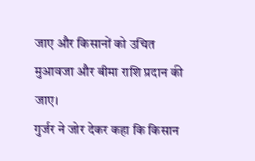जाए और किसानों को उचित मुआवजा और बीमा राशि प्रदान की जाए।
गुर्जर ने जोर देकर कहा कि किसान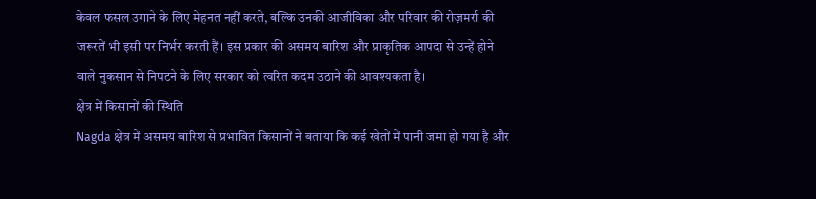केवल फसल उगाने के लिए मेहनत नहीं करते, बल्कि उनकी आजीविका और परिवार की रोज़मर्रा की जरूरतें भी इसी पर निर्भर करती हैं। इस प्रकार की असमय बारिश और प्राकृतिक आपदा से उन्हें होने वाले नुकसान से निपटने के लिए सरकार को त्वरित कदम उठाने की आवश्यकता है।
क्षेत्र में किसानों की स्थिति
Nagda क्षेत्र में असमय बारिश से प्रभावित किसानों ने बताया कि कई खेतों में पानी जमा हो गया है और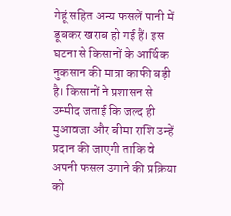गेहूं सहित अन्य फसलें पानी में डूबकर खराब हो गई हैं। इस घटना से किसानों के आर्थिक नुकसान की मात्रा काफी बड़ी है। किसानों ने प्रशासन से उम्मीद जताई कि जल्द ही मुआवजा और बीमा राशि उन्हें प्रदान की जाएगी ताकि वे अपनी फसल उगाने की प्रक्रिया को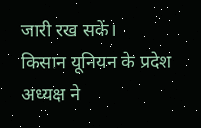जारी रख सकें।
किसान यूनियन के प्रदेश अध्यक्ष ने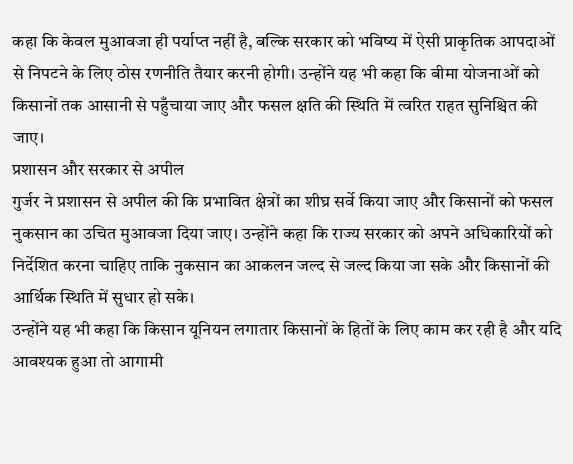कहा कि केवल मुआवजा ही पर्याप्त नहीं है, बल्कि सरकार को भविष्य में ऐसी प्राकृतिक आपदाओं से निपटने के लिए ठोस रणनीति तैयार करनी होगी। उन्होंने यह भी कहा कि बीमा योजनाओं को किसानों तक आसानी से पहुँचाया जाए और फसल क्षति की स्थिति में त्वरित राहत सुनिश्चित की जाए।
प्रशासन और सरकार से अपील
गुर्जर ने प्रशासन से अपील की कि प्रभावित क्षेत्रों का शीघ्र सर्वे किया जाए और किसानों को फसल नुकसान का उचित मुआवजा दिया जाए। उन्होंने कहा कि राज्य सरकार को अपने अधिकारियों को निर्देशित करना चाहिए ताकि नुकसान का आकलन जल्द से जल्द किया जा सके और किसानों की आर्थिक स्थिति में सुधार हो सके।
उन्होंने यह भी कहा कि किसान यूनियन लगातार किसानों के हितों के लिए काम कर रही है और यदि आवश्यक हुआ तो आगामी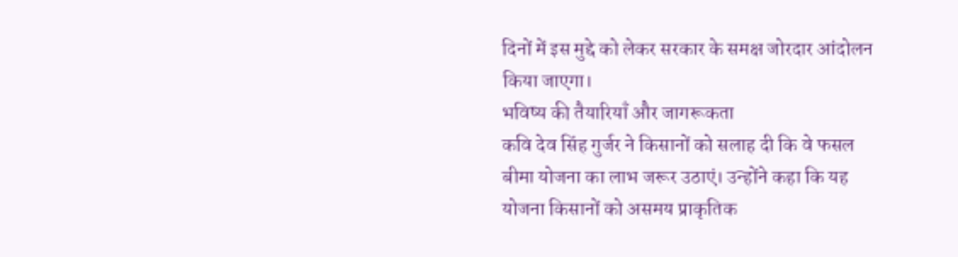दिनों में इस मुद्दे को लेकर सरकार के समक्ष जोरदार आंदोलन किया जाएगा।
भविष्य की तैयारियाँ और जागरूकता
कवि देव सिंह गुर्जर ने किसानों को सलाह दी कि वे फसल बीमा योजना का लाभ जरूर उठाएं। उन्होंने कहा कि यह योजना किसानों को असमय प्राकृतिक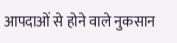आपदाओं से होने वाले नुकसान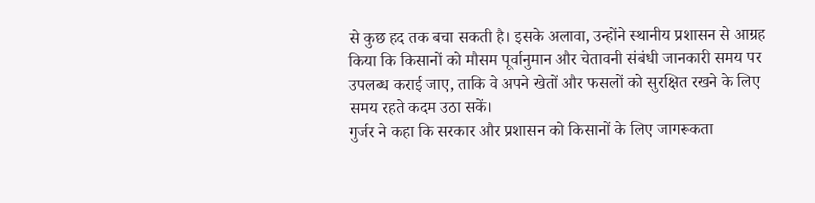से कुछ हद तक बचा सकती है। इसके अलावा, उन्होंने स्थानीय प्रशासन से आग्रह किया कि किसानों को मौसम पूर्वानुमान और चेतावनी संबंधी जानकारी समय पर उपलब्ध कराई जाए, ताकि वे अपने खेतों और फसलों को सुरक्षित रखने के लिए समय रहते कदम उठा सकें।
गुर्जर ने कहा कि सरकार और प्रशासन को किसानों के लिए जागरूकता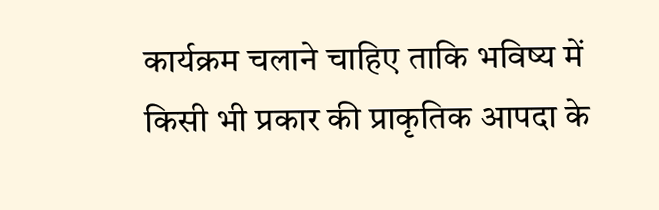कार्यक्रम चलाने चाहिए ताकि भविष्य में किसी भी प्रकार की प्राकृतिक आपदा के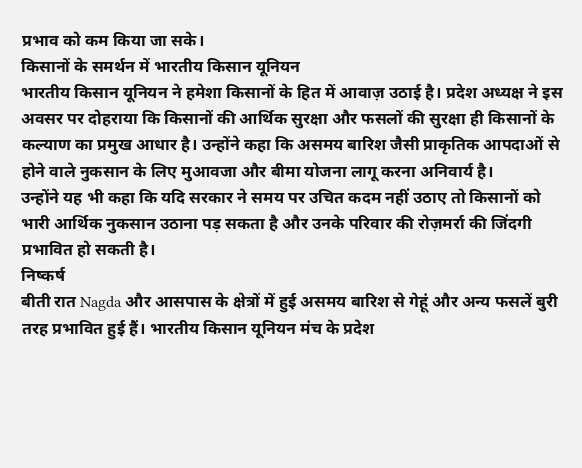प्रभाव को कम किया जा सके।
किसानों के समर्थन में भारतीय किसान यूनियन
भारतीय किसान यूनियन ने हमेशा किसानों के हित में आवाज़ उठाई है। प्रदेश अध्यक्ष ने इस अवसर पर दोहराया कि किसानों की आर्थिक सुरक्षा और फसलों की सुरक्षा ही किसानों के कल्याण का प्रमुख आधार है। उन्होंने कहा कि असमय बारिश जैसी प्राकृतिक आपदाओं से होने वाले नुकसान के लिए मुआवजा और बीमा योजना लागू करना अनिवार्य है।
उन्होंने यह भी कहा कि यदि सरकार ने समय पर उचित कदम नहीं उठाए तो किसानों को भारी आर्थिक नुकसान उठाना पड़ सकता है और उनके परिवार की रोज़मर्रा की जिंदगी प्रभावित हो सकती है।
निष्कर्ष
बीती रात Nagda और आसपास के क्षेत्रों में हुई असमय बारिश से गेहूं और अन्य फसलें बुरी तरह प्रभावित हुई हैं। भारतीय किसान यूनियन मंच के प्रदेश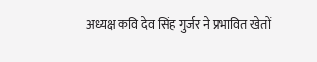अध्यक्ष कवि देव सिंह गुर्जर ने प्रभावित खेतों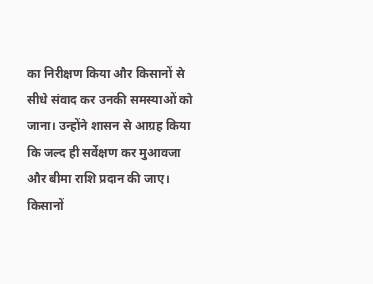का निरीक्षण किया और किसानों से सीधे संवाद कर उनकी समस्याओं को जाना। उन्होंने शासन से आग्रह किया कि जल्द ही सर्वेक्षण कर मुआवजा और बीमा राशि प्रदान की जाए।
किसानों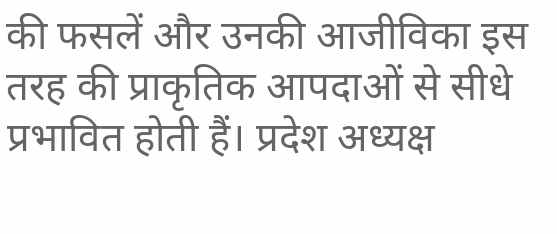की फसलें और उनकी आजीविका इस तरह की प्राकृतिक आपदाओं से सीधे प्रभावित होती हैं। प्रदेश अध्यक्ष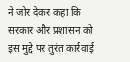ने जोर देकर कहा कि सरकार और प्रशासन को इस मुद्दे पर तुरंत कार्रवाई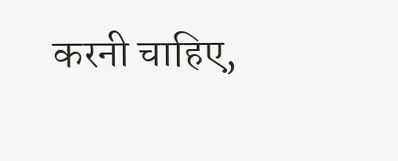करनी चाहिए,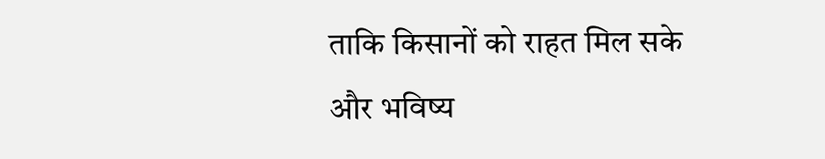ताकि किसानों को राहत मिल सके और भविष्य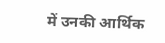में उनकी आर्थिक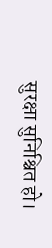सुरक्षा सुनिश्चित हो।